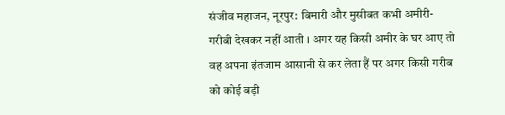संजीव महाजन, नूरपुर: बिमारी और मुसीबत कभी अमीरी-गरीबी देखकर नहीं आती । अगर यह किसी अमीर के घर आए तो वह अपना इंतजाम आसानी से कर लेता हैं पर अगर किसी गरीब को कोई बड़ी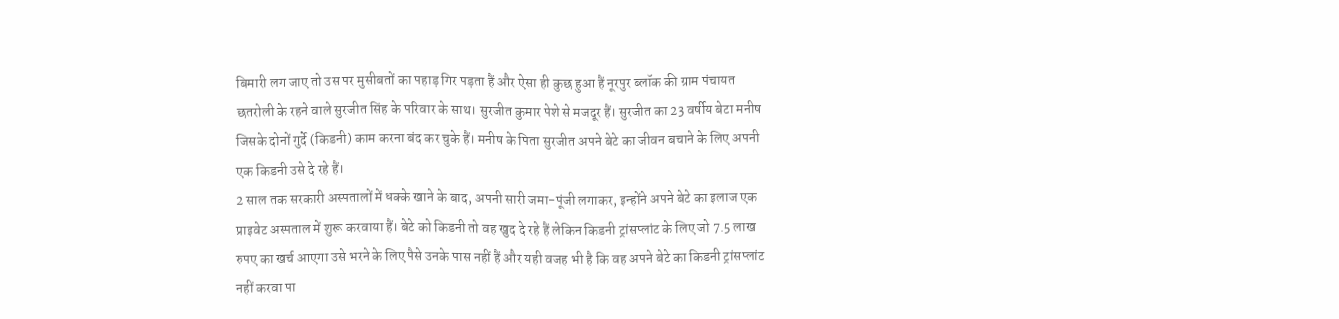बिमारी लग जाए तो उस पर मुसीबतों का पहाड़ गिर पड़ता हैं और ऐसा ही कुछ हुआ हैं नूरपुर ब्लॉक की ग्राम पंचायत छतरोली के रहने वाले सुरजीत सिंह के परिवार के साथ। सुरजीत कुमार पेशे से मजदूर हैं। सुरजीत का 23 वर्षीय बेटा मनीष जिसके दोनों गुर्दे (किडनी) काम करना बंद कर चुके हैं। मनीष के पिता सुरजीत अपने बेटे का जीवन बचाने के लिए अपनी एक किडनी उसे दे रहे हैं।
2 साल तक सरकारी अस्पतालों में धक्के खाने के बाद, अपनी सारी जमा-पूंजी लगाकर, इन्होंने अपने बेटे का इलाज एक प्राइवेट अस्पताल में शुरू करवाया हैं। बेटे को किडनी तो वह खुद दे रहे हैं लेकिन किडनी ट्रांसप्लांट के लिए जो 7.5 लाख रुपए का खर्च आएगा उसे भरने के लिए पैसे उनके पास नहीं हैं और यही वजह भी है कि वह अपने बेटे का किडनी ट्रांसप्लांट नहीं करवा पा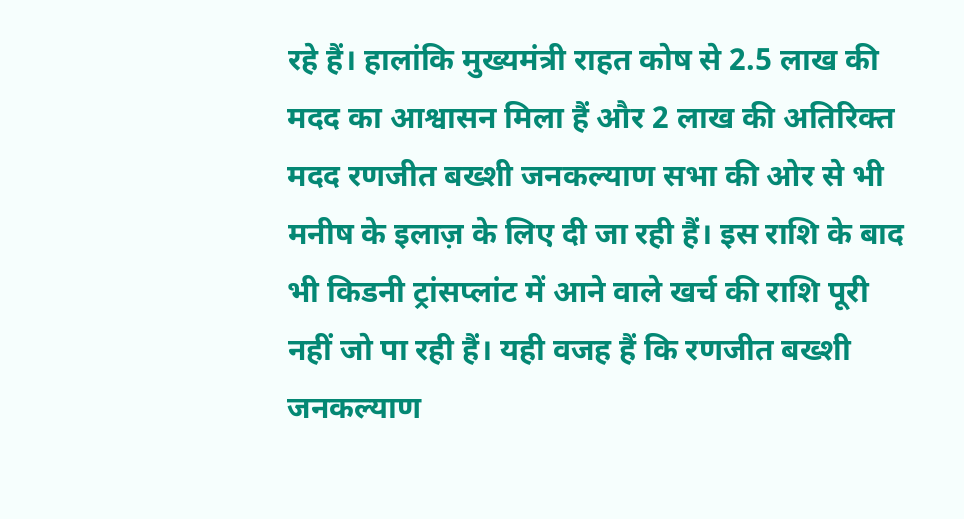रहे हैं। हालांकि मुख्यमंत्री राहत कोष से 2.5 लाख की मदद का आश्वासन मिला हैं और 2 लाख की अतिरिक्त मदद रणजीत बख्शी जनकल्याण सभा की ओर से भी मनीष के इलाज़ के लिए दी जा रही हैं। इस राशि के बाद भी किडनी ट्रांसप्लांट में आने वाले खर्च की राशि पूरी नहीं जो पा रही हैं। यही वजह हैं कि रणजीत बख्शी जनकल्याण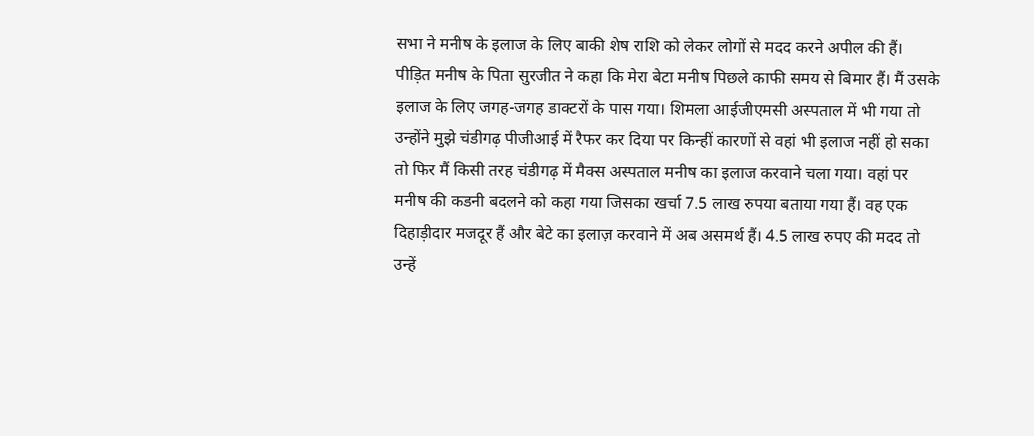सभा ने मनीष के इलाज के लिए बाकी शेष राशि को लेकर लोगों से मदद करने अपील की हैं।
पीड़ित मनीष के पिता सुरजीत ने कहा कि मेरा बेटा मनीष पिछले काफी समय से बिमार हैं। मैं उसके इलाज के लिए जगह-जगह डाक्टरों के पास गया। शिमला आईजीएमसी अस्पताल में भी गया तो उन्होंने मुझे चंडीगढ़ पीजीआई में रैफर कर दिया पर किन्हीं कारणों से वहां भी इलाज नहीं हो सका तो फिर मैं किसी तरह चंडीगढ़ में मैक्स अस्पताल मनीष का इलाज करवाने चला गया। वहां पर मनीष की कडनी बदलने को कहा गया जिसका खर्चा 7.5 लाख रुपया बताया गया हैं। वह एक दिहाड़ीदार मजदूर हैं और बेटे का इलाज़ करवाने में अब असमर्थ हैं। 4.5 लाख रुपए की मदद तो उन्हें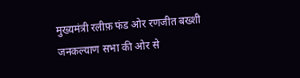मुख्यमंत्री रलीफ़ फंड ओर रणजीत बख्शी जनकल्याण सभा की ओर से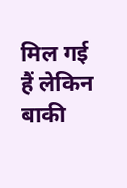मिल गई हैं लेकिन बाकी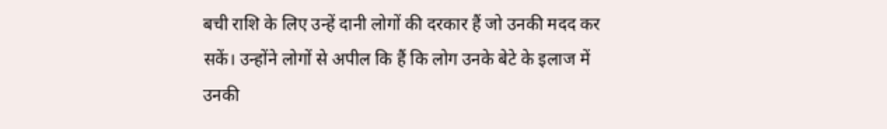बची राशि के लिए उन्हें दानी लोगों की दरकार हैं जो उनकी मदद कर सकें। उन्होंने लोगों से अपील कि हैं कि लोग उनके बेटे के इलाज में उनकी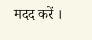मदद करें ।